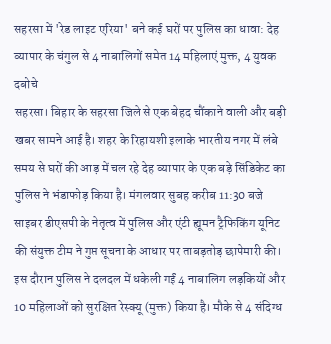सहरसा में 'रेड लाइट एरिया' बने कई घरों पर पुलिस का धावा: देह व्यापार के चंगुल से 4 नाबालिगों समेत 14 महिलाएं मुक्त, 4 युवक दबोचे
सहरसा। बिहार के सहरसा जिले से एक बेहद चौंकाने वाली और बड़ी खबर सामने आई है। शहर के रिहायशी इलाके भारतीय नगर में लंबे समय से घरों की आड़ में चल रहे देह व्यापार के एक बड़े सिंडिकेट का पुलिस ने भंडाफोड़ किया है। मंगलवार सुबह करीब 11:30 बजे साइबर डीएसपी के नेतृत्व में पुलिस और एंटी ह्यूमन ट्रैफिकिंग यूनिट की संयुक्त टीम ने गुप्त सूचना के आधार पर ताबड़तोड़ छापेमारी की। इस दौरान पुलिस ने दलदल में धकेली गईं 4 नाबालिग लड़कियों और 10 महिलाओं को सुरक्षित रेस्क्यू (मुक्त) किया है। मौके से 4 संदिग्ध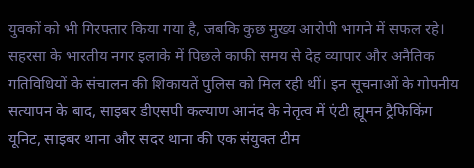युवकों को भी गिरफ्तार किया गया है, जबकि कुछ मुख्य आरोपी भागने में सफल रहे।
सहरसा के भारतीय नगर इलाके में पिछले काफी समय से देह व्यापार और अनैतिक गतिविधियों के संचालन की शिकायतें पुलिस को मिल रही थीं। इन सूचनाओं के गोपनीय सत्यापन के बाद, साइबर डीएसपी कल्याण आनंद के नेतृत्व में एंटी ह्यूमन ट्रैफिकिंग यूनिट, साइबर थाना और सदर थाना की एक संयुक्त टीम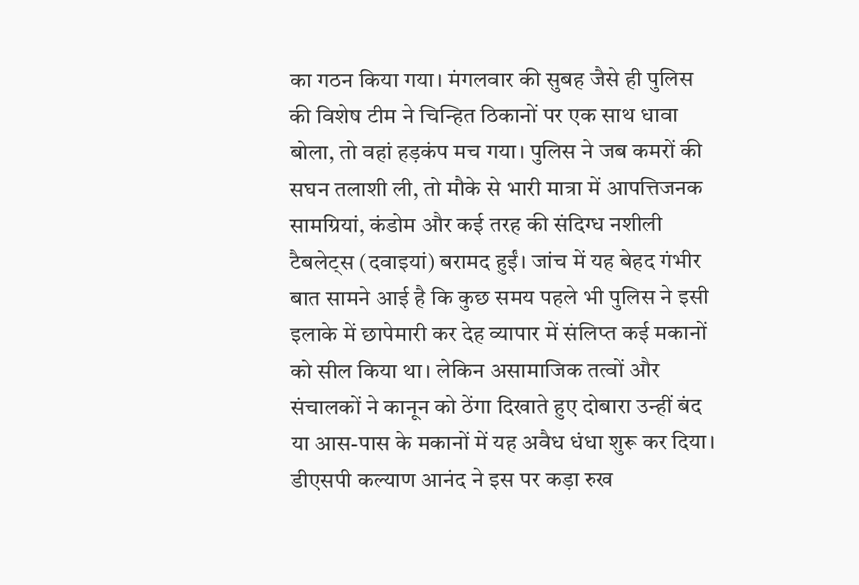का गठन किया गया। मंगलवार की सुबह जैसे ही पुलिस की विशेष टीम ने चिन्हित ठिकानों पर एक साथ धावा बोला, तो वहां हड़कंप मच गया। पुलिस ने जब कमरों की सघन तलाशी ली, तो मौके से भारी मात्रा में आपत्तिजनक सामग्रियां, कंडोम और कई तरह की संदिग्ध नशीली टैबलेट्स (दवाइयां) बरामद हुईं। जांच में यह बेहद गंभीर बात सामने आई है कि कुछ समय पहले भी पुलिस ने इसी इलाके में छापेमारी कर देह व्यापार में संलिप्त कई मकानों को सील किया था। लेकिन असामाजिक तत्वों और संचालकों ने कानून को ठेंगा दिखाते हुए दोबारा उन्हीं बंद या आस-पास के मकानों में यह अवैध धंधा शुरू कर दिया। डीएसपी कल्याण आनंद ने इस पर कड़ा रुख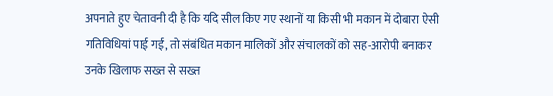अपनाते हुए चेतावनी दी है कि यदि सील किए गए स्थानों या किसी भी मकान में दोबारा ऐसी गतिविधियां पाई गईं, तो संबंधित मकान मालिकों और संचालकों को सह-आरोपी बनाकर उनके खिलाफ सख्त से सख्त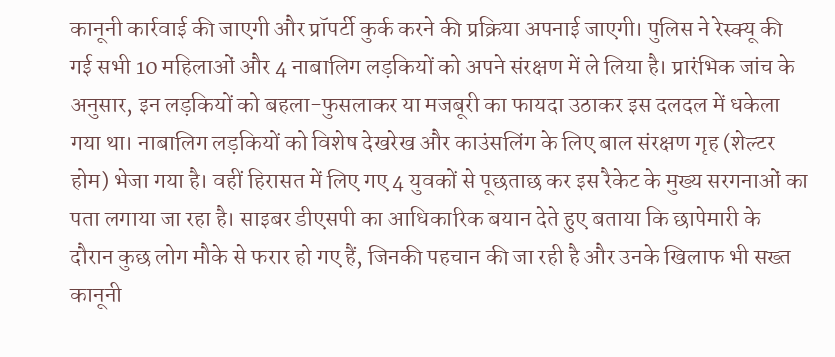कानूनी कार्रवाई की जाएगी और प्रॉपर्टी कुर्क करने की प्रक्रिया अपनाई जाएगी। पुलिस ने रेस्क्यू की गई सभी 10 महिलाओं और 4 नाबालिग लड़कियों को अपने संरक्षण में ले लिया है। प्रारंभिक जांच के अनुसार, इन लड़कियों को बहला-फुसलाकर या मजबूरी का फायदा उठाकर इस दलदल में धकेला गया था। नाबालिग लड़कियों को विशेष देखरेख और काउंसलिंग के लिए बाल संरक्षण गृह (शेल्टर होम) भेजा गया है। वहीं हिरासत में लिए गए 4 युवकों से पूछताछ कर इस रैकेट के मुख्य सरगनाओं का पता लगाया जा रहा है। साइबर डीएसपी का आधिकारिक बयान देते हुए बताया कि छापेमारी के दौरान कुछ लोग मौके से फरार हो गए हैं, जिनकी पहचान की जा रही है और उनके खिलाफ भी सख्त कानूनी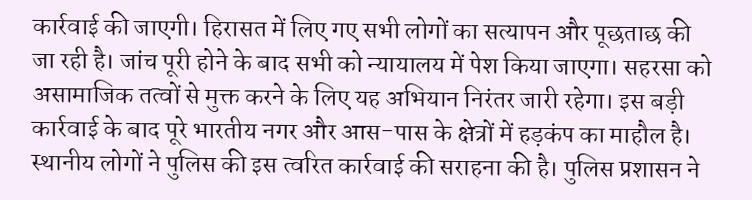कार्रवाई की जाएगी। हिरासत में लिए गए सभी लोगों का सत्यापन और पूछताछ की जा रही है। जांच पूरी होने के बाद सभी को न्यायालय में पेश किया जाएगा। सहरसा को असामाजिक तत्वों से मुक्त करने के लिए यह अभियान निरंतर जारी रहेगा। इस बड़ी कार्रवाई के बाद पूरे भारतीय नगर और आस-पास के क्षेत्रों में हड़कंप का माहौल है। स्थानीय लोगों ने पुलिस की इस त्वरित कार्रवाई की सराहना की है। पुलिस प्रशासन ने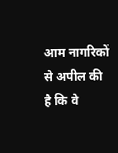आम नागरिकों से अपील की है कि वे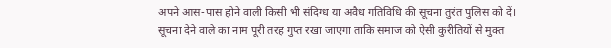अपने आस-पास होने वाली किसी भी संदिग्ध या अवैध गतिविधि की सूचना तुरंत पुलिस को दें। सूचना देने वाले का नाम पूरी तरह गुप्त रखा जाएगा ताकि समाज को ऐसी कुरीतियों से मुक्त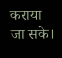कराया जा सके।